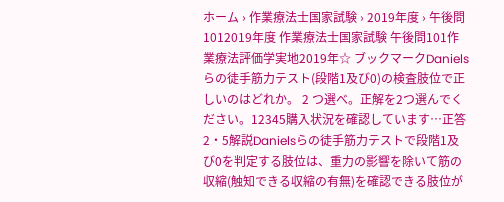ホーム › 作業療法士国家試験 › 2019年度 › 午後問1012019年度 作業療法士国家試験 午後問101作業療法評価学実地2019年☆ ブックマークDaniels らの徒手筋力テスト(段階1及び0)の検査肢位で正しいのはどれか。 2 つ選べ。正解を2つ選んでください。12345購入状況を確認しています…正答2・5解説Danielsらの徒手筋力テストで段階1及び0を判定する肢位は、重力の影響を除いて筋の収縮(触知できる収縮の有無)を確認できる肢位が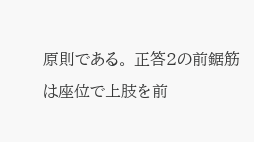原則である。 正答2の前鋸筋は座位で上肢を前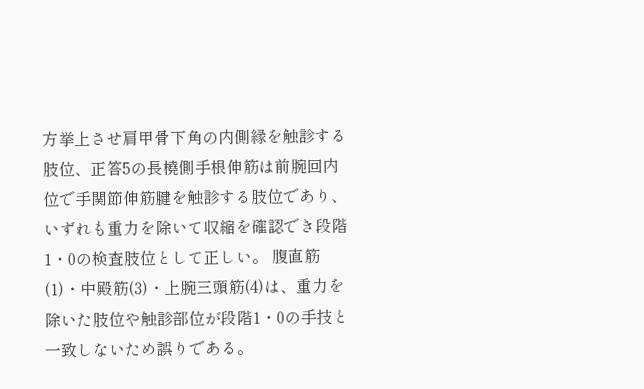方挙上させ肩甲骨下角の内側縁を触診する肢位、正答5の長橈側手根伸筋は前腕回内位で手関節伸筋腱を触診する肢位であり、いずれも重力を除いて収縮を確認でき段階1・0の検査肢位として正しい。 腹直筋(1)・中殿筋(3)・上腕三頭筋(4)は、重力を除いた肢位や触診部位が段階1・0の手技と一致しないため誤りである。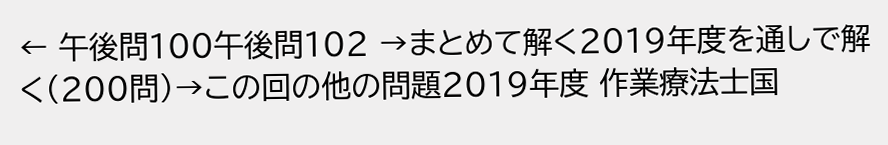← 午後問100午後問102 →まとめて解く2019年度を通しで解く(200問)→この回の他の問題2019年度 作業療法士国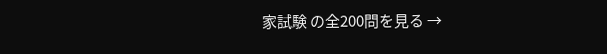家試験 の全200問を見る →